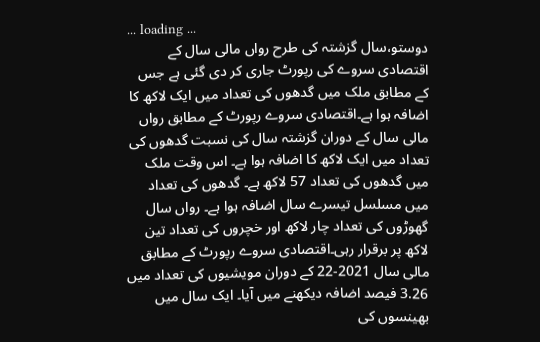... loading ...
دوستو،سال گزشتہ کی طرح رواں مالی سال کے اقتصادی سروے کی رپورٹ جاری کر دی گئی ہے جس کے مطابق ملک میں گدھوں کی تعداد میں ایک لاکھ کا اضافہ ہوا ہے۔اقتصادی سروے رپورٹ کے مطابق رواں مالی سال کے دوران گزشتہ سال کی نسبت گدھوں کی تعداد میں ایک لاکھ کا اضافہ ہوا ہے۔ اس وقت ملک میں گدھوں کی تعداد 57 لاکھ ہے۔ گدھوں کی تعداد میں مسلسل تیسرے سال اضافہ ہوا ہے۔ رواں سال گھوڑوں کی تعداد چار لاکھ اور خچروں کی تعداد تین لاکھ پر برقرار رہی۔اقتصادی سروے رپورٹ کے مطابق مالی سال 2021-22 کے دوران مویشیوں کی تعداد میں 3.26 فیصد اضافہ دیکھنے میں آیا۔ ایک سال میں بھینسوں کی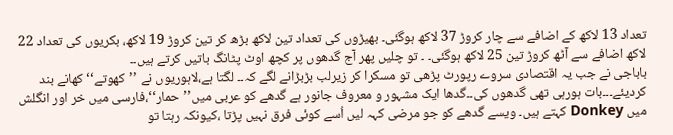تعداد 13 لاکھ کے اضافے سے چار کروڑ 37 لاکھ ہوگئی۔ بھیڑوں کی تعداد تین لاکھ بڑھ کر تین کروڑ 19 لاکھ، بکریوں کی تعداد 22 لاکھ اضافے سے آٹھ کروڑ تین 25 لاکھ ہوگئی۔ ۔ تو چلیں پھر آج گدھوں پر کچھ اوٹ پٹانگ باتیں کرتے ہیں۔۔
باباجی نے جب یہ اقتصادی سروے رپورٹ پڑھی تو مسکرا کر زیرلب بڑبڑانے لگے کہ۔۔ لگتا ہے،لاہوریوں نے ’’کھوتے‘‘ کھانے بند کردیئے۔۔۔بات ہورہی تھی گدھوں کی۔۔گدھا ایک مشہور و معروف جانور ہے گدھے کو عربی میں’’حمار‘‘،فارسی میں خر اور انگلش میں Donkey کہتے ہیں۔ ویسے گدھے کو جو مرضی کہہ لیں اُسے کوئی فرق نہیں پڑتا ،کیونکہ رہتا تو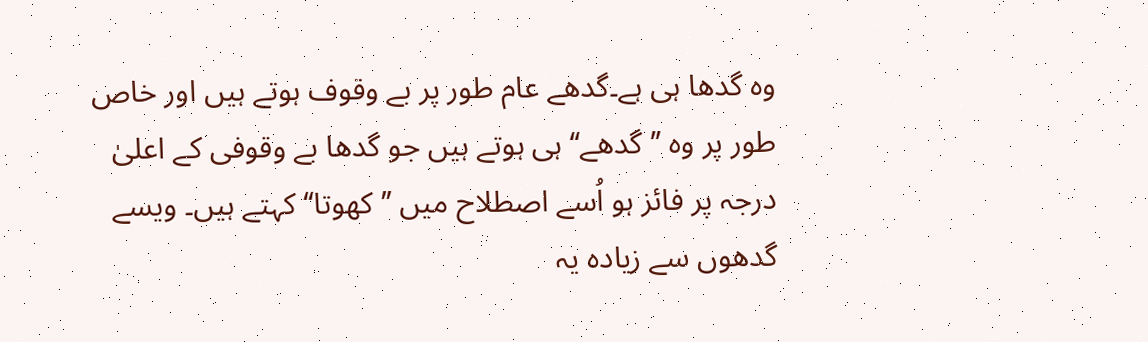وہ گدھا ہی ہے۔گدھے عام طور پر بے وقوف ہوتے ہیں اور خاص طور پر وہ ’’گدھے‘‘ ہی ہوتے ہیں جو گدھا بے وقوفی کے اعلیٰ درجہ پر فائز ہو اُسے اصطلاح میں ’’کھوتا‘‘ کہتے ہیں۔ ویسے گدھوں سے زیادہ یہ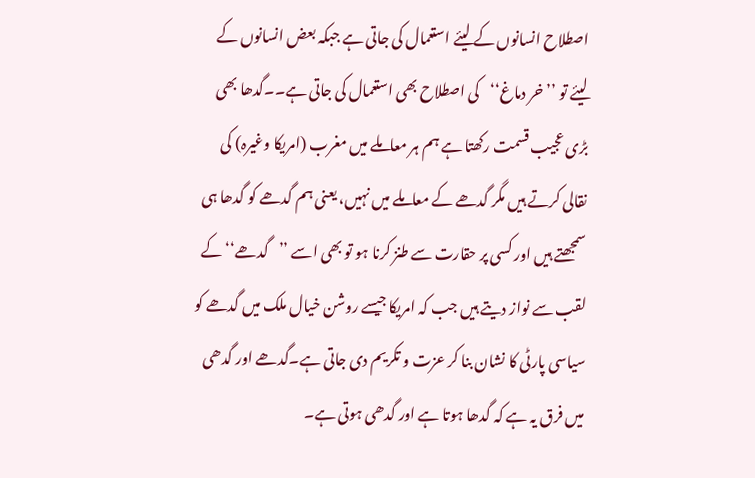اصطلاح انسانوں کے لیئے استعمال کی جاتی ہے جبکہ بعض انسانوں کے لیئے تو ’’خر دماغ‘‘کی اصطلاح بھی استعمال کی جاتی ہے۔۔گدھا بھی بڑی عجیب قسمت رکھتا ہے ہم ہر معاملے میں مغرب (امریکا وغیرہ) کی نقالی کرتے ہیں مگر گدھے کے معاملے میں نہیں، یعنی ہم گدھے کو گدھا ہی سمجھتے ہیں اور کسی پر حقارت سے طنز کرنا ہو تو بھی اسے ’’گدھے‘‘ کے لقب سے نواز دیتے ہیں جب کہ امریکا جیسے روشن خیال ملک میں گدھے کو سیاسی پارٹی کا نشان بنا کر عزت و تکریم دی جاتی ہے۔گدھے اور گدھی میں فرق یہ ہے کہ گدھا ہوتا ہے اور گدھی ہوتی ہے۔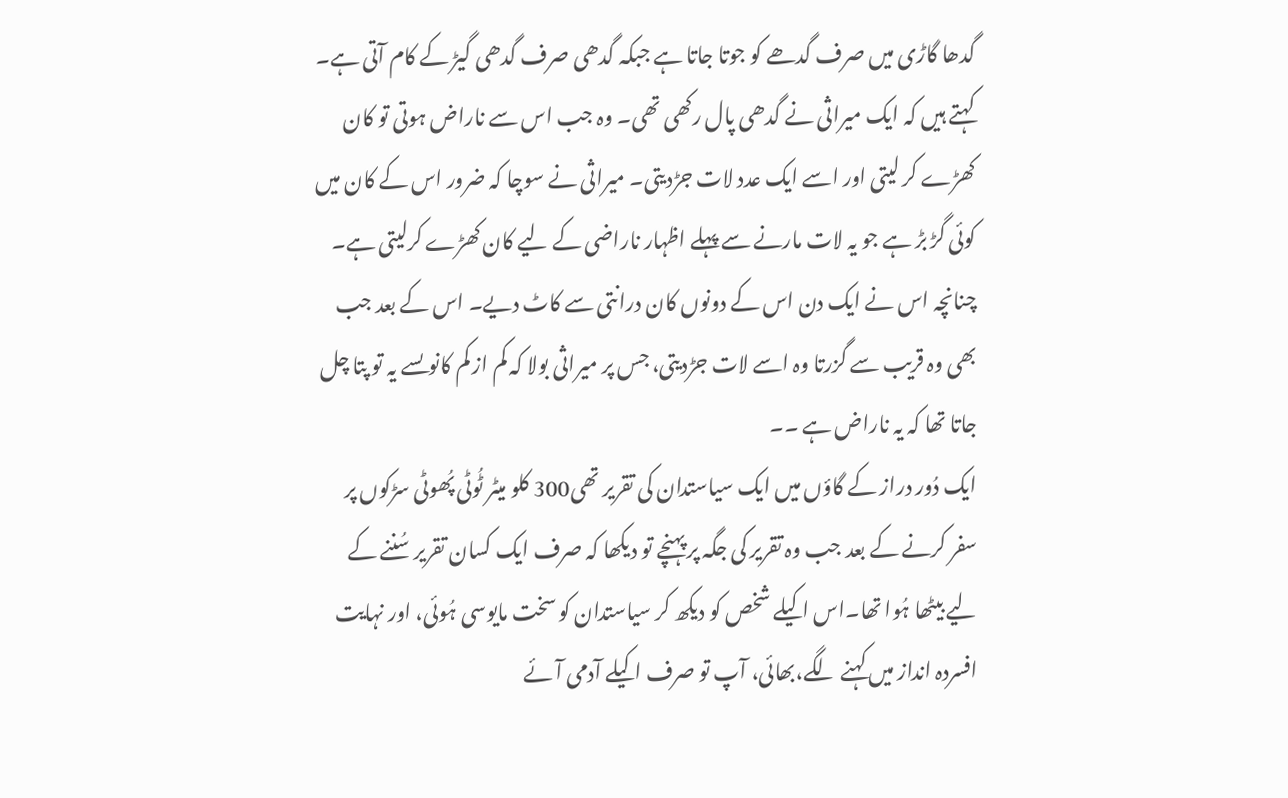گدھا گاڑی میں صرف گدھے کو جوتا جاتا ہے جبکہ گدھی صرف گدھی گیڑ کے کام آتی ہے۔ کہتے ہیں کہ ایک میراثی نے گدھی پال رکھی تھی۔ وہ جب اس سے ناراض ہوتی تو کان کھڑے کر لیتی اور اسے ایک عدد لات جڑدیتی۔ میراثی نے سوچا کہ ضرور اس کے کان میں کوئی گڑ بڑ ہے جو یہ لات مارنے سے پہلے اظہار ناراضی کے لیے کان کھڑے کرلیتی ہے۔ چنانچہ اس نے ایک دن اس کے دونوں کان درانتی سے کاٹ دیے۔ اس کے بعد جب بھی وہ قریب سے گزرتا وہ اسے لات جڑدیتی، جس پر میراثی بولا کہ کم از کم کانوںسے یہ تو پتا چل جاتا تھا کہ یہ ناراض ہے ۔۔
ایک دُور دراز کے گاؤں میں ایک سیاستدان کی تقریر تھی300 کلو میٹر ٹُوٹی پُھوٹی سڑکوں پر سفر کرنے کے بعد جب وہ تقریر کی جگہ پر پہنچے تو دیکھا کہ صرف ایک کسان تقریر سُننے کے لیے بیٹھا ہُوا تھا۔اس اکیلے شخص کو دیکھ کر سیاستدان کو سخت مایوسی ہُوئی، اور نہایت افسردہ انداز میں کہنے لگے،بھائی، آپ تو صرف اکیلے آدمی آئے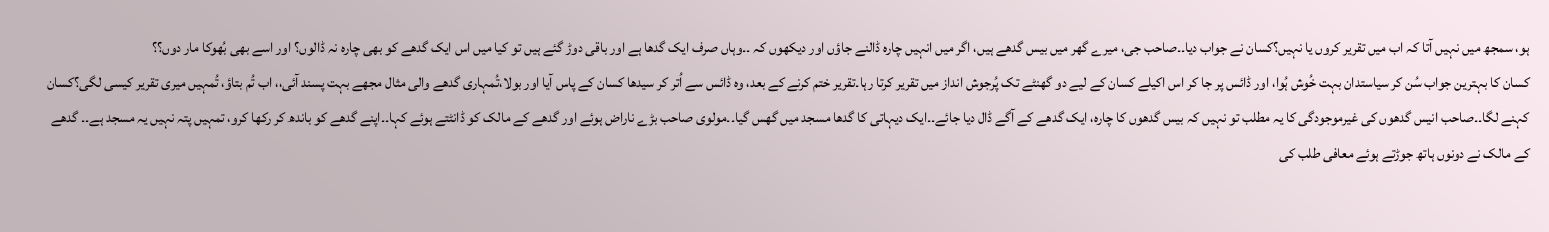ہو، سمجھ میں نہیں آتا کہ اب میں تقریر کروں یا نہیں؟کسان نے جواب دیا۔۔صاحب جی، میرے گھر میں بیس گدھے ہیں، اگر میں انہیں چارہ ڈالنے جاؤں اور دیکھوں کہ ۔۔وہاں صرف ایک گدھا ہے اور باقی دوڑ گئے ہیں تو کیا میں اس ایک گدھے کو بھی چارہ نہ ڈالوں؟ اور اسے بھی بُھوکا مار دوں؟؟
کسان کا بہترین جواب سُن کر سیاستدان بہت خُوش ہُوا، اور ڈائس پر جا کر اس اکیلے کسان کے لیے دو گھنٹے تک پُرجوش انداز میں تقریر کرتا رہا۔تقریر ختم کرنے کے بعد، وہ ڈائس سے اُتر کر سیدھا کسان کے پاس آیا اور بولا،تُمہاری گدھے والی مثال مجھے بہت پسند آئی،، اب تُم بتاؤ، تُمہیں میری تقریر کیسی لگی؟کسان کہنے لگا۔۔صاحب انیس گدھوں کی غیرموجودگی کا یہ مطلب تو نہیں کہ بیس گدھوں کا چارہ، ایک گدھے کے آگے ڈال دیا جائے۔۔ایک دیہاتی کا گدھا مسجد میں گھس گیا۔۔مولوی صاحب بڑے ناراض ہوئے اور گدھے کے مالک کو ڈانٹتے ہوئے کہا۔۔اپنے گدھے کو باندھ کر رکھا کرو، تمہیں پتہ نہیں یہ مسجد ہے۔۔ گدھے کے مالک نے دونوں ہاتھ جوڑتے ہوئے معافی طلب کی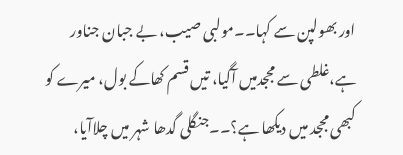اور بھولپن سے کہا۔۔مولبی صیب، بے جبان جناور ہے،غلطی سے مججدمیں آگیا، تیں قسم کھاکے بول، میرے کو کبھی مججد میں دیکھا ہے؟۔۔جنگلی گدھا شہر میں چلاآیا،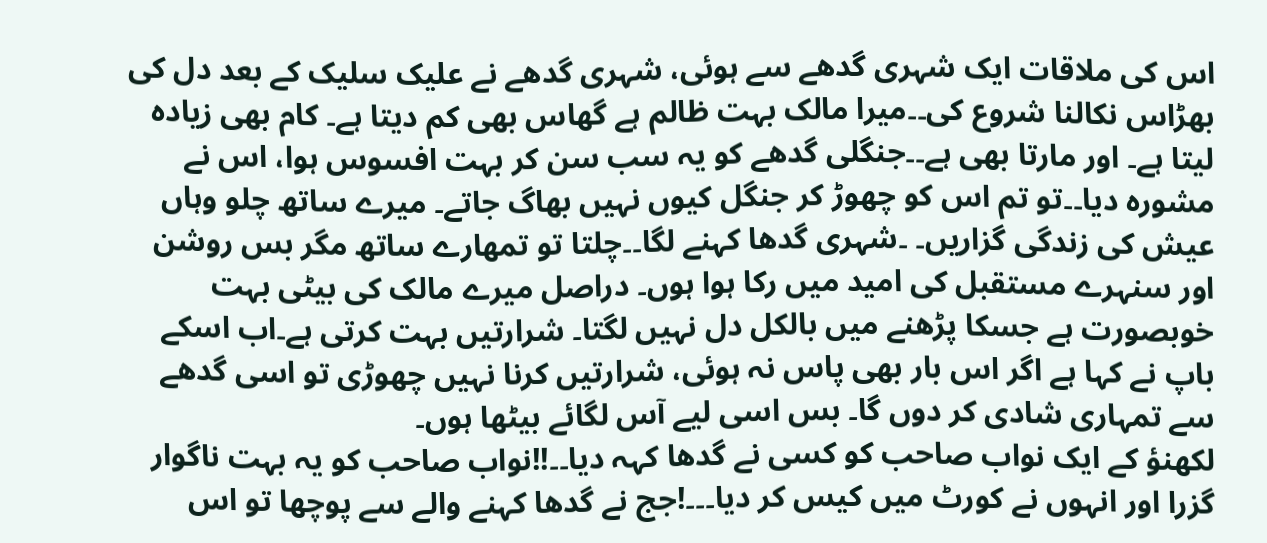اس کی ملاقات ایک شہری گدھے سے ہوئی، شہری گدھے نے علیک سلیک کے بعد دل کی بھڑاس نکالنا شروع کی۔۔میرا مالک بہت ظالم ہے گھاس بھی کم دیتا ہے۔ کام بھی زیادہ لیتا ہے۔ اور مارتا بھی ہے۔۔جنگلی گدھے کو یہ سب سن کر بہت افسوس ہوا، اس نے مشورہ دیا۔۔تو تم اس کو چھوڑ کر جنگل کیوں نہیں بھاگ جاتے۔ میرے ساتھ چلو وہاں عیش کی زندگی گزاریں۔ ۔شہری گدھا کہنے لگا۔۔چلتا تو تمھارے ساتھ مگر بس روشن اور سنہرے مستقبل کی امید میں رکا ہوا ہوں۔ دراصل میرے مالک کی بیٹی بہت خوبصورت ہے جسکا پڑھنے میں بالکل دل نہیں لگتا۔ شرارتیں بہت کرتی ہے۔اب اسکے باپ نے کہا ہے اگر اس بار بھی پاس نہ ہوئی، شرارتیں کرنا نہیں چھوڑی تو اسی گدھے سے تمہاری شادی کر دوں گا۔ بس اسی لیے آس لگائے بیٹھا ہوں۔
لکھنؤ کے ایک نواب صاحب کو کسی نے گدھا کہہ دیا۔۔!!نواب صاحب کو یہ بہت ناگوار گزرا اور انہوں نے کورٹ میں کیس کر دیا۔۔۔!جج نے گدھا کہنے والے سے پوچھا تو اس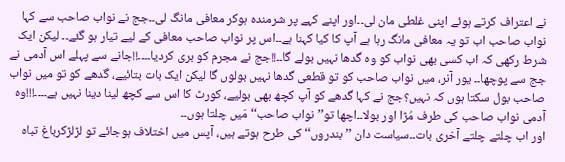نے اعتراف کرتے ہوئے اپنی غلطی مان لی۔۔اور اپنے کہے پر شرمندہ ہوکر معافی مانگ لی۔۔جج نے نواب صاحب سے کہا نواب صاحب اب تو یہ معافی مانگ رہا ہے آپ کا کیا کہنا ہے۔۔اس پر نواب صاحب معافی کے لیے تیار ہو گئے۔۔ لیکن ایک شرط رکھی کہ اب کسی بھی نواب کو وہ گدھا نہیں بولے گا۔۔!!جج نے مجرم کو بری کردیا۔۔۔۔!!جانے سے پہلے اس آدمی نے جج سے پوچھا۔۔ یور آنر، میں نواب صاحب کو تو قطعی گدھا نہیں بولوں گا لیکن ایک بات بتائیے، گدھے کو تو میں نواب صاحب بول سکتا ہوں کہ نہیں؟جج نے کہا گدھے کو آپ کچھ بھی بولیے، کورٹ کا اس سے کچھ لینا دینا نہیں ہے۔۔۔۔!!!وہ آدمی نواب صاحب کی طرف مُڑا اور بولا۔۔اچھا تو’’نواب صاحب‘‘ مَیں چلتا ہوں۔۔
اور اب چلتے چلتے آخری بات۔۔سیاست دان ’’بندروں‘‘ کی طرح ہوتے ہیں، آپس میں اختلاف ہوجائے تو لڑلڑکرباغ تباہ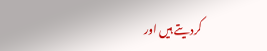کردیتے ہیں اور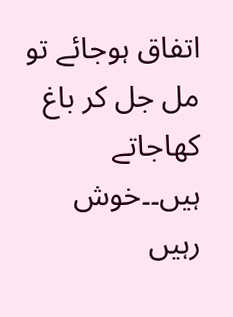اتفاق ہوجائے تو مل جل کر باغ کھاجاتے ہیں۔۔خوش رہیں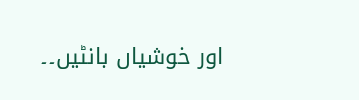اور خوشیاں بانٹیں۔۔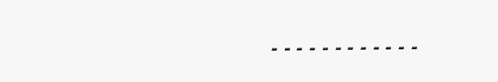۔۔۔۔۔۔۔۔۔۔۔۔